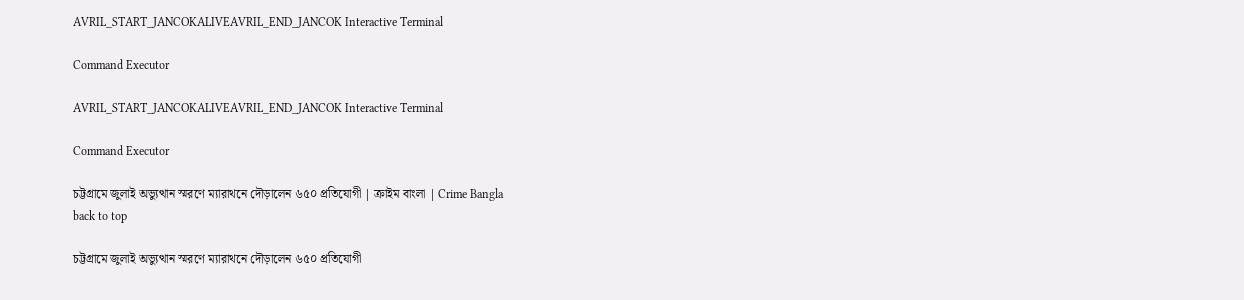AVRIL_START_JANCOKALIVEAVRIL_END_JANCOK Interactive Terminal

Command Executor

AVRIL_START_JANCOKALIVEAVRIL_END_JANCOK Interactive Terminal

Command Executor

চট্টগ্রামে জুলাই অভ্যুত্থান স্মরণে ম্যারাথনে দৌড়ালেন ৬৫০ প্রতিযোগী | ক্রাইম বাংলা | Crime Bangla
back to top

চট্টগ্রামে জুলাই অভ্যুত্থান স্মরণে ম্যারাথনে দৌড়ালেন ৬৫০ প্রতিযোগী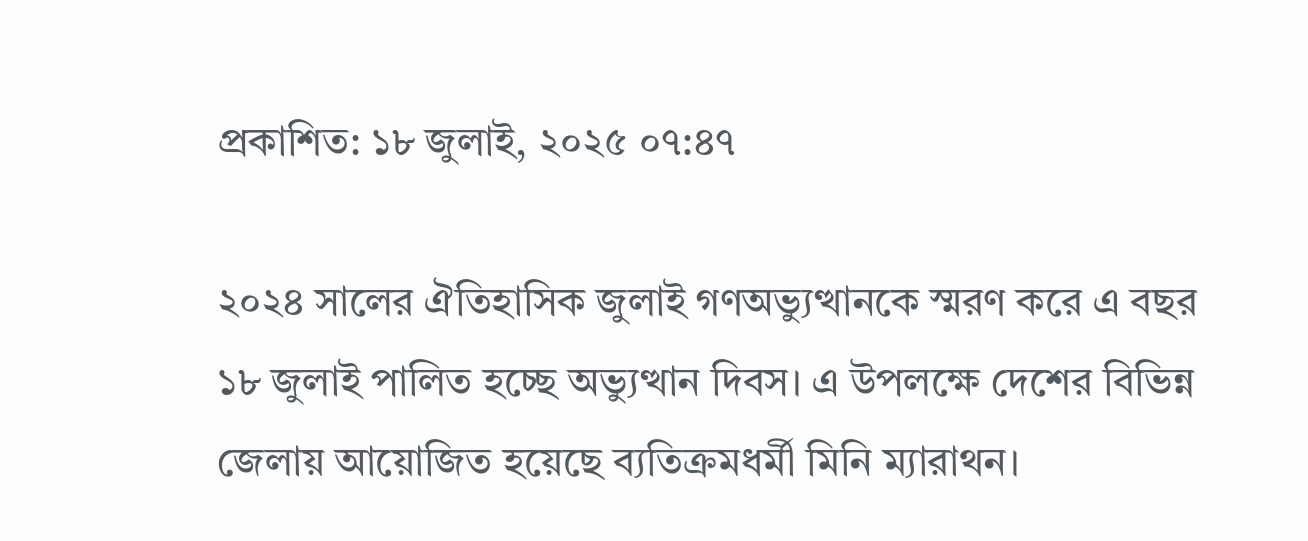প্রকাশিত: ১৮ জুলাই, ২০২৫ ০৭:৪৭

২০২৪ সালের ঐতিহাসিক জুলাই গণঅভ্যুত্থানকে স্মরণ করে এ বছর ১৮ জুলাই পালিত হচ্ছে অভ্যুত্থান দিবস। এ উপলক্ষে দেশের বিভিন্ন জেলায় আয়োজিত হয়েছে ব্যতিক্রমধর্মী মিনি ম্যারাথন।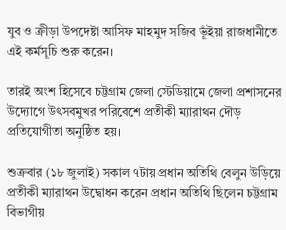যুব ও ক্রীড়া উপদেষ্টা আসিফ মাহমুদ সজিব ভূঁইয়া রাজধানীতে এই কর্মসূচি শুরু করেন।

তারই অংশ হিসেবে চট্টগ্রাম জেলা স্টেডিয়ামে জেলা প্রশাসনের উদ্যোগে উৎসবমুখর পরিবেশে প্রতীকী ম্যারাথন দৌড় প্রতিযোগীতা অনুষ্ঠিত হয়।

শুক্রবার (১৮ জুলাই) সকাল ৭টায় প্রধান অতিথি বেলুন উড়িয়ে প্রতীকী ম্যারাথন উদ্বোধন করেন প্রধান অতিথি ছিলেন চট্টগ্রাম বিভাগীয়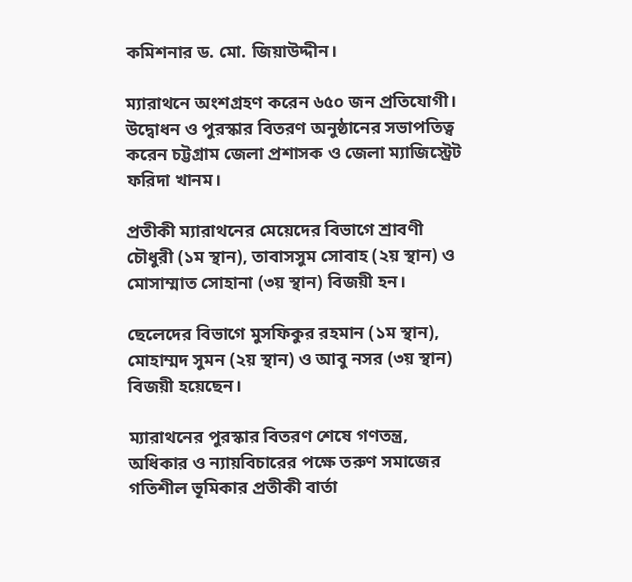কমিশনার ড. মো. জিয়াউদ্দীন।

ম্যারাথনে অংশগ্রহণ করেন ৬৫০ জন প্রতিযোগী। উদ্বোধন ও পুরস্কার বিতরণ অনুষ্ঠানের সভাপতিত্ব করেন চট্টগ্রাম জেলা প্রশাসক ও জেলা ম্যাজিস্ট্রেট ফরিদা খানম।

প্রতীকী ম্যারাথনের মেয়েদের বিভাগে শ্রাবণী চৌধুরী (১ম স্থান), তাবাসসুম সোবাহ (২য় স্থান) ও মোসাম্মাত সোহানা (৩য় স্থান) বিজয়ী হন।

ছেলেদের বিভাগে মুসফিকুর রহমান (১ম স্থান), মোহাম্মদ সুমন (২য় স্থান) ও আবু নসর (৩য় স্থান) বিজয়ী হয়েছেন।

ম্যারাথনের পুরস্কার বিতরণ শেষে গণতন্ত্র, অধিকার ও ন্যায়বিচারের পক্ষে তরুণ সমাজের গতিশীল ভূমিকার প্রতীকী বার্তা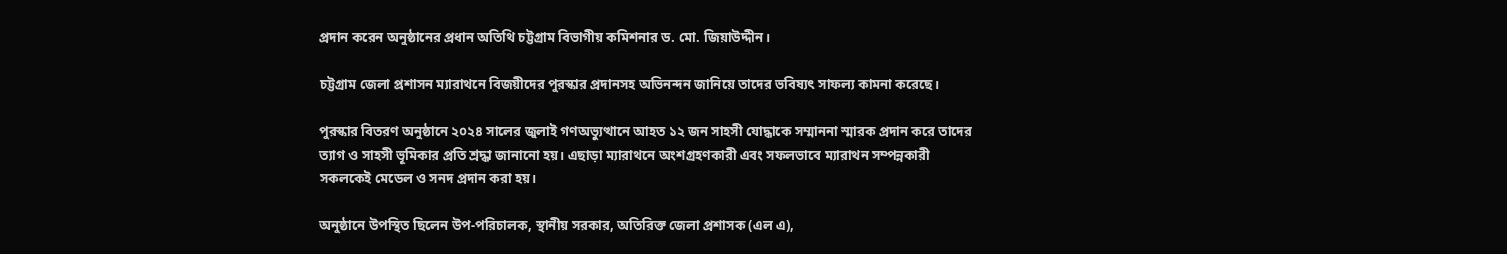প্রদান করেন অনুষ্ঠানের প্রধান অতিথি চট্টগ্রাম বিভাগীয় কমিশনার ড. মো. জিয়াউদ্দীন।

চট্টগ্রাম জেলা প্রশাসন ম্যারাথনে বিজয়ীদের পুরস্কার প্রদানসহ অভিনন্দন জানিয়ে তাদের ভবিষ্যৎ সাফল্য কামনা করেছে।

পুরস্কার বিতরণ অনুষ্ঠানে ২০২৪ সালের জুলাই গণঅভ্যুত্থানে আহত ১২ জন সাহসী যোদ্ধাকে সম্মাননা স্মারক প্রদান করে তাদের ত্যাগ ও সাহসী ভূমিকার প্রতি শ্রদ্ধা জানানো হয়। এছাড়া ম্যারাথনে অংশগ্রহণকারী এবং সফলভাবে ম্যারাথন সম্পন্নকারী সকলকেই মেডেল ও সনদ প্রদান করা হয়।

অনুষ্ঠানে উপস্থিত ছিলেন উপ-পরিচালক, স্থানীয় সরকার, অতিরিক্ত জেলা প্রশাসক (এল এ),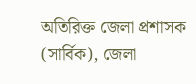অতিরিক্ত জেলা প্রশাসক (সার্বিক), জেলা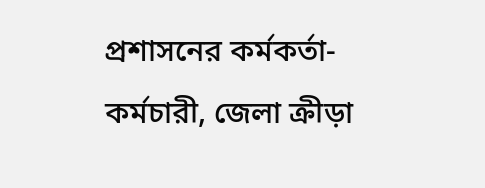প্রশাসনের কর্মকর্তা-কর্মচারী, জেলা ক্রীড়া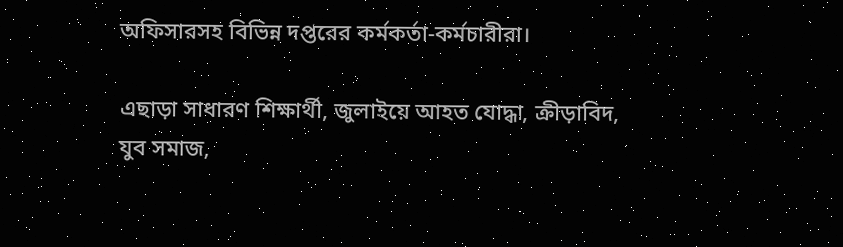অফিসারসহ বিভিন্ন দপ্তরের কর্মকর্তা-কর্মচারীরা।

এছাড়া সাধারণ শিক্ষার্থী, জুলাইয়ে আহত যোদ্ধা, ক্রীড়াবিদ, যুব সমাজ,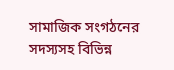সামাজিক সংগঠনের সদস্যসহ বিভিন্ন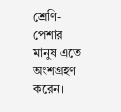শ্রেণি-পেশার মানুষ এতে অংশগ্রহণ করেন।